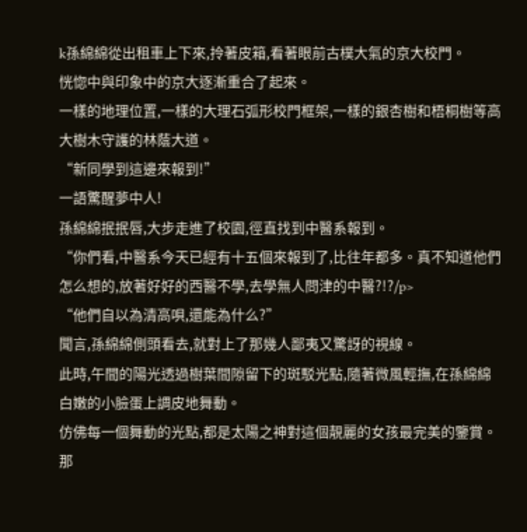k孫綿綿從出租車上下來,拎著皮箱,看著眼前古樸大氣的京大校門。
恍惚中與印象中的京大逐漸重合了起來。
一樣的地理位置,一樣的大理石弧形校門框架,一樣的銀杏樹和梧桐樹等高大樹木守護的林蔭大道。
“新同學到這邊來報到!”
一語驚醒夢中人!
孫綿綿抿抿唇,大步走進了校園,徑直找到中醫系報到。
“你們看,中醫系今天已經有十五個來報到了,比往年都多。真不知道他們怎么想的,放著好好的西醫不學,去學無人問津的中醫?!?/p>
“他們自以為清高唄,還能為什么?”
聞言,孫綿綿側頭看去,就對上了那幾人鄙夷又驚訝的視線。
此時,午間的陽光透過樹葉間隙留下的斑駁光點,隨著微風輕撫,在孫綿綿白嫩的小臉蛋上調皮地舞動。
仿佛每一個舞動的光點,都是太陽之神對這個靚麗的女孩最完美的鑒賞。
那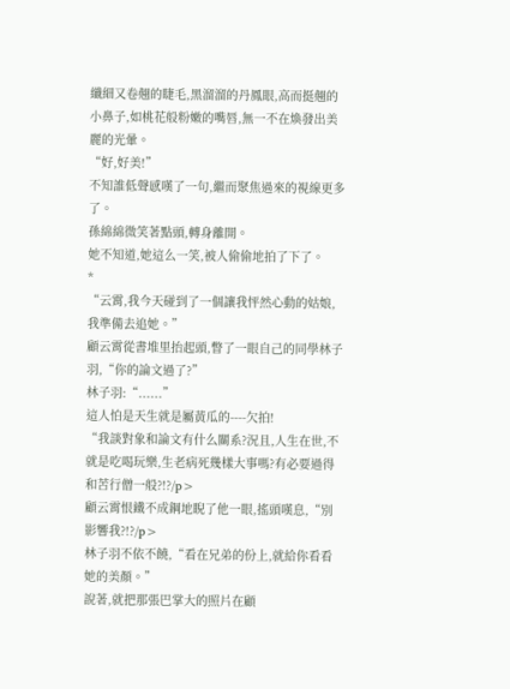纖細又卷翹的睫毛,黑溜溜的丹鳳眼,高而挺翹的小鼻子,如桃花般粉嫩的嘴唇,無一不在煥發出美麗的光暈。
“好,好美!”
不知誰低聲感嘆了一句,繼而聚焦過來的視線更多了。
孫綿綿微笑著點頭,轉身離開。
她不知道,她這么一笑,被人偷偷地拍了下了。
*
“云霄,我今天碰到了一個讓我怦然心動的姑娘,我準備去追她。”
顧云霄從書堆里抬起頭,瞥了一眼自己的同學林子羽,“你的論文過了?”
林子羽:“......”
這人怕是天生就是屬黃瓜的----欠拍!
“我談對象和論文有什么關系?況且,人生在世,不就是吃喝玩樂,生老病死幾樣大事嗎?有必要過得和苦行僧一般?!?/p>
顧云霄恨鐵不成鋼地睨了他一眼,搖頭嘆息,“別影響我?!?/p>
林子羽不依不饒,“看在兄弟的份上,就給你看看她的美顏。”
說著,就把那張巴掌大的照片在顧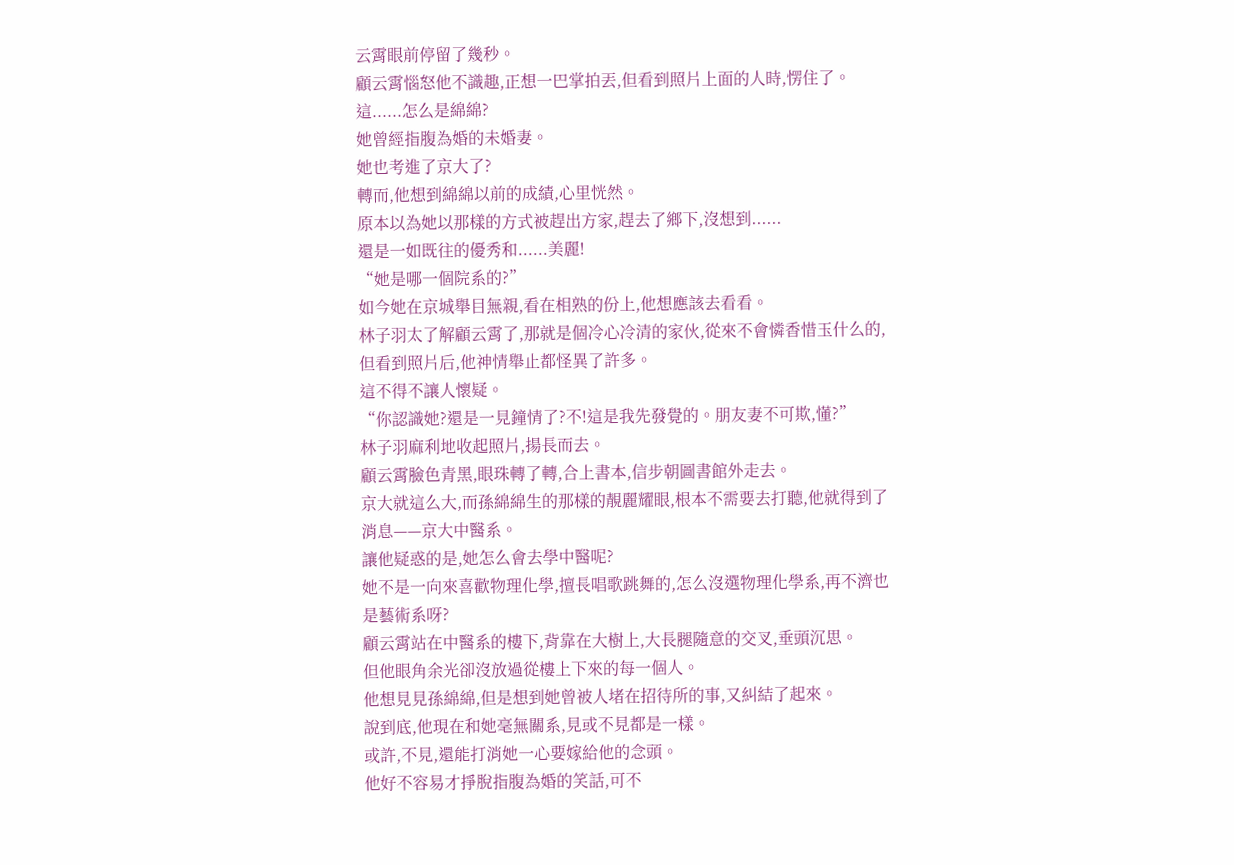云霄眼前停留了幾秒。
顧云霄惱怒他不識趣,正想一巴掌拍丟,但看到照片上面的人時,愣住了。
這......怎么是綿綿?
她曾經指腹為婚的未婚妻。
她也考進了京大了?
轉而,他想到綿綿以前的成績,心里恍然。
原本以為她以那樣的方式被趕出方家,趕去了鄉下,沒想到......
還是一如既往的優秀和......美麗!
“她是哪一個院系的?”
如今她在京城舉目無親,看在相熟的份上,他想應該去看看。
林子羽太了解顧云霄了,那就是個冷心冷清的家伙,從來不會憐香惜玉什么的,但看到照片后,他神情舉止都怪異了許多。
這不得不讓人懷疑。
“你認識她?還是一見鐘情了?不!這是我先發覺的。朋友妻不可欺,懂?”
林子羽麻利地收起照片,揚長而去。
顧云霄臉色青黑,眼珠轉了轉,合上書本,信步朝圖書館外走去。
京大就這么大,而孫綿綿生的那樣的靚麗耀眼,根本不需要去打聽,他就得到了消息——京大中醫系。
讓他疑惑的是,她怎么會去學中醫呢?
她不是一向來喜歡物理化學,擅長唱歌跳舞的,怎么沒選物理化學系,再不濟也是藝術系呀?
顧云霄站在中醫系的樓下,背靠在大樹上,大長腿隨意的交叉,垂頭沉思。
但他眼角余光卻沒放過從樓上下來的每一個人。
他想見見孫綿綿,但是想到她曾被人堵在招待所的事,又糾結了起來。
說到底,他現在和她毫無關系,見或不見都是一樣。
或許,不見,還能打消她一心要嫁給他的念頭。
他好不容易才掙脫指腹為婚的笑話,可不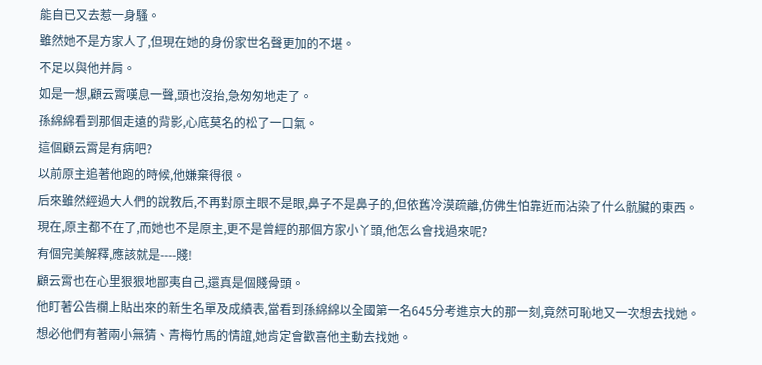能自已又去惹一身騷。
雖然她不是方家人了,但現在她的身份家世名聲更加的不堪。
不足以與他并肩。
如是一想,顧云霄嘆息一聲,頭也沒抬,急匆匆地走了。
孫綿綿看到那個走遠的背影,心底莫名的松了一口氣。
這個顧云霄是有病吧?
以前原主追著他跑的時候,他嫌棄得很。
后來雖然經過大人們的說教后,不再對原主眼不是眼,鼻子不是鼻子的,但依舊冷漠疏離,仿佛生怕靠近而沾染了什么骯臟的東西。
現在,原主都不在了,而她也不是原主,更不是曾經的那個方家小丫頭,他怎么會找過來呢?
有個完美解釋,應該就是----賤!
顧云霄也在心里狠狠地鄙夷自己,還真是個賤骨頭。
他盯著公告欄上貼出來的新生名單及成績表,當看到孫綿綿以全國第一名645分考進京大的那一刻,竟然可恥地又一次想去找她。
想必他們有著兩小無猜、青梅竹馬的情誼,她肯定會歡喜他主動去找她。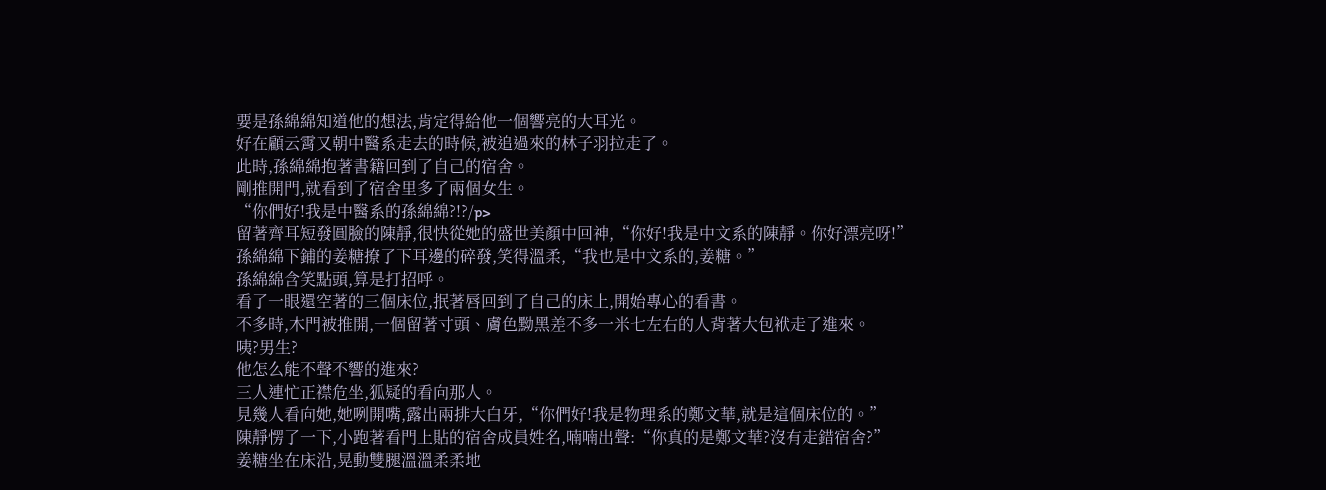要是孫綿綿知道他的想法,肯定得給他一個響亮的大耳光。
好在顧云霄又朝中醫系走去的時候,被追過來的林子羽拉走了。
此時,孫綿綿抱著書籍回到了自己的宿舍。
剛推開門,就看到了宿舍里多了兩個女生。
“你們好!我是中醫系的孫綿綿?!?/p>
留著齊耳短發圓臉的陳靜,很快從她的盛世美顏中回神,“你好!我是中文系的陳靜。你好漂亮呀!”
孫綿綿下鋪的姜糖撩了下耳邊的碎發,笑得溫柔,“我也是中文系的,姜糖。”
孫綿綿含笑點頭,算是打招呼。
看了一眼還空著的三個床位,抿著唇回到了自己的床上,開始專心的看書。
不多時,木門被推開,一個留著寸頭、膚色黝黑差不多一米七左右的人背著大包袱走了進來。
咦?男生?
他怎么能不聲不響的進來?
三人連忙正襟危坐,狐疑的看向那人。
見幾人看向她,她咧開嘴,露出兩排大白牙,“你們好!我是物理系的鄭文華,就是這個床位的。”
陳靜愣了一下,小跑著看門上貼的宿舍成員姓名,喃喃出聲:“你真的是鄭文華?沒有走錯宿舍?”
姜糖坐在床沿,晃動雙腿溫溫柔柔地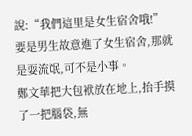說:“我們這里是女生宿舍哦!”
要是男生故意進了女生宿舍,那就是耍流氓,可不是小事。
鄭文華把大包袱放在地上,抬手摸了一把腦袋,無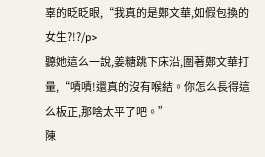辜的眨眨眼,“我真的是鄭文華,如假包換的女生?!?/p>
聽她這么一說,姜糖跳下床沿,圍著鄭文華打量,“嘖嘖!還真的沒有喉結。你怎么長得這么板正,那啥太平了吧。”
陳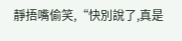靜捂嘴偷笑,“快別說了,真是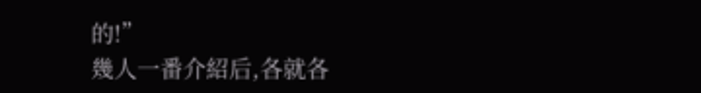的!”
幾人一番介紹后,各就各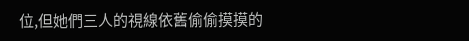位,但她們三人的視線依舊偷偷摸摸的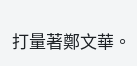打量著鄭文華。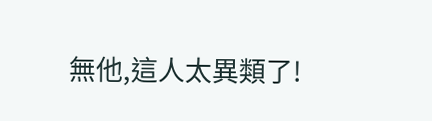無他,這人太異類了!